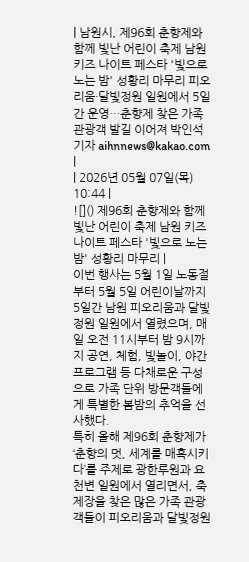| 남원시, 제96회 춘향제와 함께 빛난 어린이 축제 남원 키즈 나이트 페스타 '빛으로 노는 밤' 성황리 마무리 피오리움·달빛정원 일원에서 5일간 운영…춘향제 찾은 가족 관광객 발길 이어져 박인석 기자 aihnnews@kakao.com |
| 2026년 05월 07일(목) 10:44 |
![]() 제96회 춘향제와 함께 빛난 어린이 축제 남원 키즈 나이트 페스타 '빛으로 노는 밤' 성황리 마무리 |
이번 행사는 5월 1일 노동절부터 5월 5일 어린이날까지 5일간 남원 피오리움과 달빛정원 일원에서 열렸으며, 매일 오전 11시부터 밤 9시까지 공연, 체험, 빛놀이, 야간 프로그램 등 다채로운 구성으로 가족 단위 방문객들에게 특별한 봄밤의 추억을 선사했다.
특히 올해 제96회 춘향제가 ‘춘향의 멋, 세계를 매혹시키다’를 주제로 광한루원과 요천변 일원에서 열리면서, 축제장을 찾은 많은 가족 관광객들이 피오리움과 달빛정원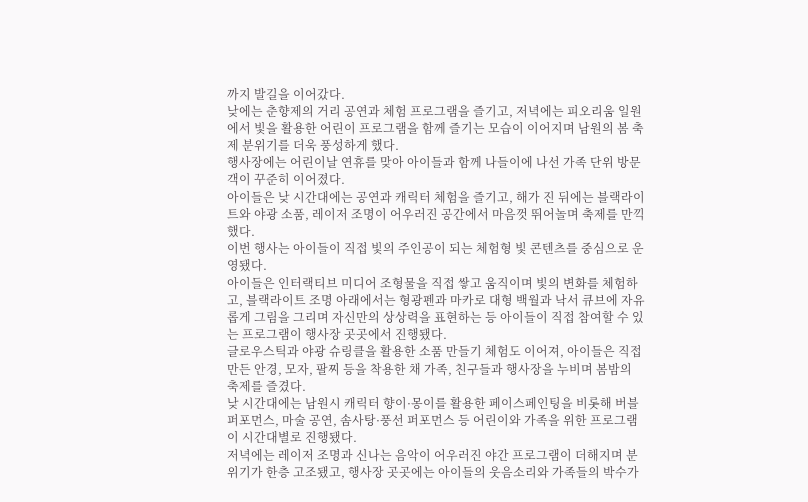까지 발길을 이어갔다.
낮에는 춘향제의 거리 공연과 체험 프로그램을 즐기고, 저녁에는 피오리움 일원에서 빛을 활용한 어린이 프로그램을 함께 즐기는 모습이 이어지며 남원의 봄 축제 분위기를 더욱 풍성하게 했다.
행사장에는 어린이날 연휴를 맞아 아이들과 함께 나들이에 나선 가족 단위 방문객이 꾸준히 이어졌다.
아이들은 낮 시간대에는 공연과 캐릭터 체험을 즐기고, 해가 진 뒤에는 블랙라이트와 야광 소품, 레이저 조명이 어우러진 공간에서 마음껏 뛰어놀며 축제를 만끽했다.
이번 행사는 아이들이 직접 빛의 주인공이 되는 체험형 빛 콘텐츠를 중심으로 운영됐다.
아이들은 인터랙티브 미디어 조형물을 직접 쌓고 움직이며 빛의 변화를 체험하고, 블랙라이트 조명 아래에서는 형광펜과 마카로 대형 백월과 낙서 큐브에 자유롭게 그림을 그리며 자신만의 상상력을 표현하는 등 아이들이 직접 참여할 수 있는 프로그램이 행사장 곳곳에서 진행됐다.
글로우스틱과 야광 슈링클을 활용한 소품 만들기 체험도 이어져, 아이들은 직접 만든 안경, 모자, 팔찌 등을 착용한 채 가족, 친구들과 행사장을 누비며 봄밤의 축제를 즐겼다.
낮 시간대에는 남원시 캐릭터 향이·몽이를 활용한 페이스페인팅을 비롯해 버블 퍼포먼스, 마술 공연, 솜사탕·풍선 퍼포먼스 등 어린이와 가족을 위한 프로그램이 시간대별로 진행됐다.
저녁에는 레이저 조명과 신나는 음악이 어우러진 야간 프로그램이 더해지며 분위기가 한층 고조됐고, 행사장 곳곳에는 아이들의 웃음소리와 가족들의 박수가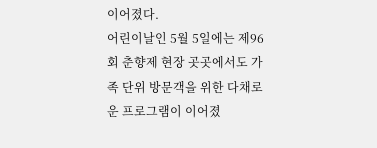이어졌다.
어린이날인 5월 5일에는 제96회 춘향제 현장 곳곳에서도 가족 단위 방문객을 위한 다채로운 프로그램이 이어졌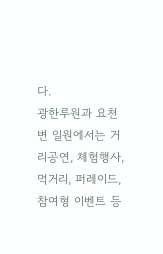다.
광한루원과 요천변 일원에서는 거리공연, 체험행사, 먹거리, 퍼레이드, 참여형 이벤트 등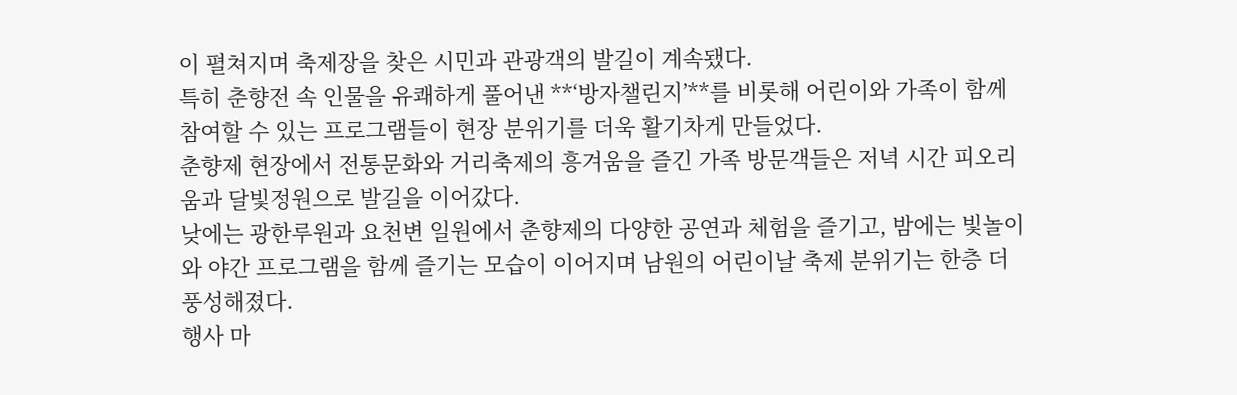이 펼쳐지며 축제장을 찾은 시민과 관광객의 발길이 계속됐다.
특히 춘향전 속 인물을 유쾌하게 풀어낸 **‘방자챌린지’**를 비롯해 어린이와 가족이 함께 참여할 수 있는 프로그램들이 현장 분위기를 더욱 활기차게 만들었다.
춘향제 현장에서 전통문화와 거리축제의 흥겨움을 즐긴 가족 방문객들은 저녁 시간 피오리움과 달빛정원으로 발길을 이어갔다.
낮에는 광한루원과 요천변 일원에서 춘향제의 다양한 공연과 체험을 즐기고, 밤에는 빛놀이와 야간 프로그램을 함께 즐기는 모습이 이어지며 남원의 어린이날 축제 분위기는 한층 더 풍성해졌다.
행사 마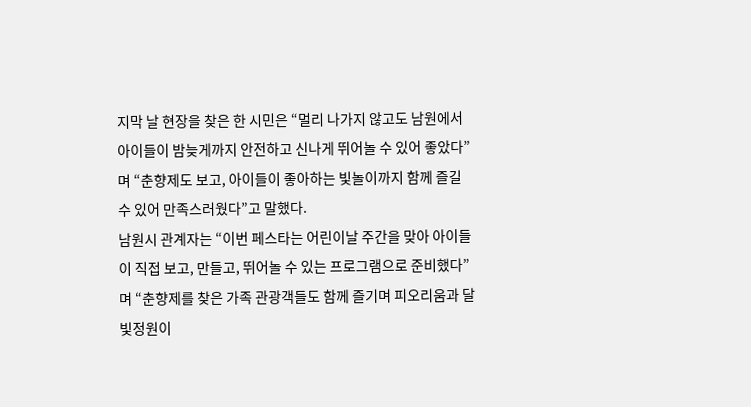지막 날 현장을 찾은 한 시민은 “멀리 나가지 않고도 남원에서 아이들이 밤늦게까지 안전하고 신나게 뛰어놀 수 있어 좋았다”며 “춘향제도 보고, 아이들이 좋아하는 빛놀이까지 함께 즐길 수 있어 만족스러웠다”고 말했다.
남원시 관계자는 “이번 페스타는 어린이날 주간을 맞아 아이들이 직접 보고, 만들고, 뛰어놀 수 있는 프로그램으로 준비했다”며 “춘향제를 찾은 가족 관광객들도 함께 즐기며 피오리움과 달빛정원이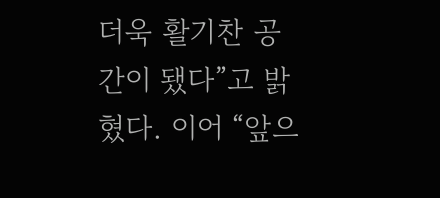더욱 활기찬 공간이 됐다”고 밝혔다. 이어 “앞으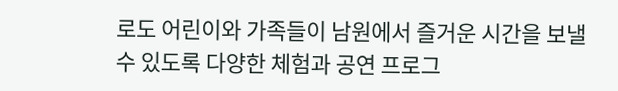로도 어린이와 가족들이 남원에서 즐거운 시간을 보낼 수 있도록 다양한 체험과 공연 프로그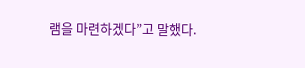램을 마련하겠다”고 말했다.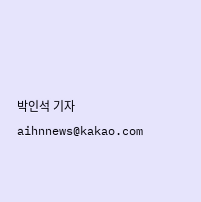박인석 기자 aihnnews@kakao.com